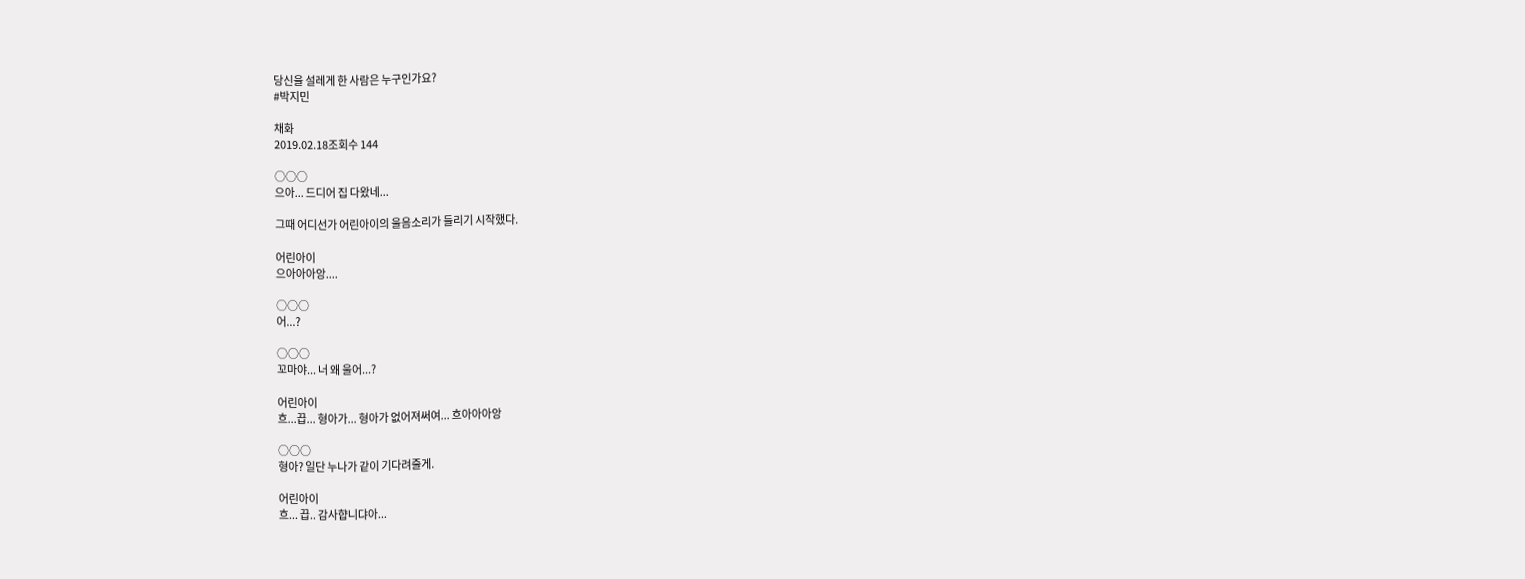당신을 설레게 한 사람은 누구인가요?
#박지민

채화
2019.02.18조회수 144

○○○
으아... 드디어 집 다왔네...

그때 어디선가 어린아이의 울음소리가 들리기 시작했다.

어린아이
으아아아앙....

○○○
어...?

○○○
꼬마야... 너 왜 울어...?

어린아이
흐...끕... 형아가... 형아가 없어져써여... 흐아아아앙

○○○
형아? 일단 누나가 같이 기다려줄게.

어린아이
흐... 끕.. 감사햡니댜아...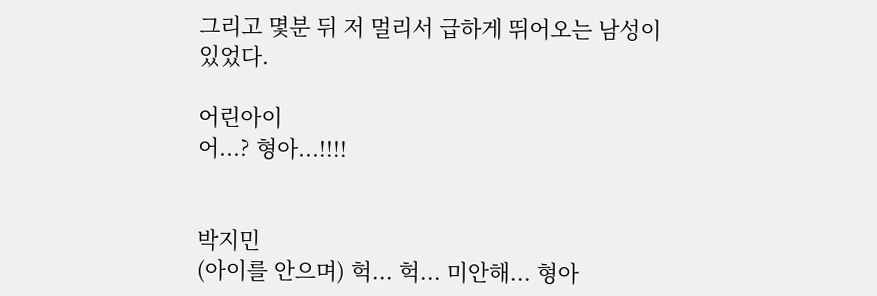그리고 몇분 뒤 저 멀리서 급하게 뛰어오는 남성이 있었다.

어린아이
어...? 형아...!!!!


박지민
(아이를 안으며) 헉... 헉... 미안해... 형아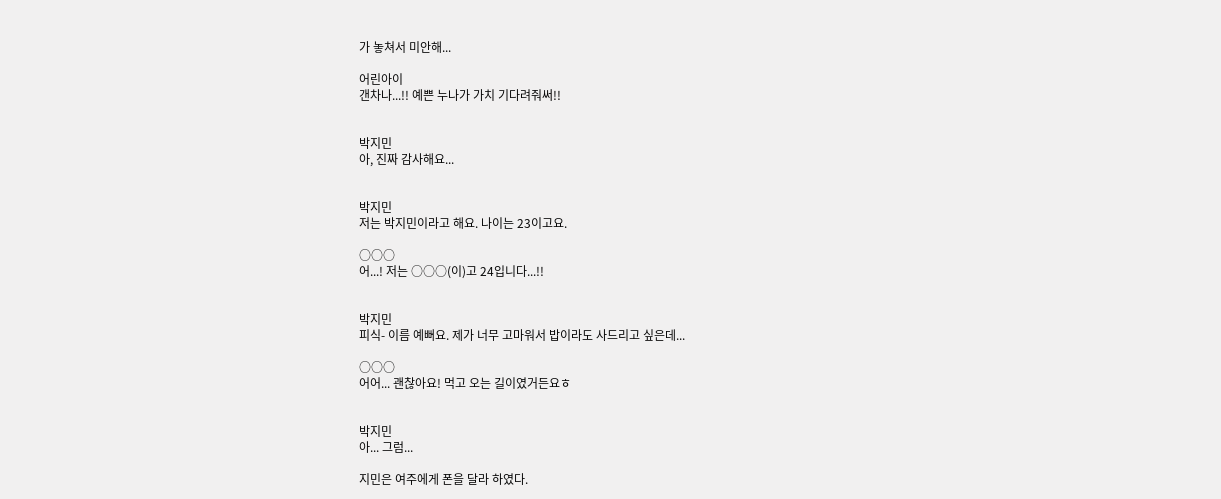가 놓쳐서 미안해...

어린아이
갠차나...!! 예쁜 누나가 가치 기다려줘써!!


박지민
아, 진짜 감사해요...


박지민
저는 박지민이라고 해요. 나이는 23이고요.

○○○
어...! 저는 ○○○(이)고 24입니다...!!


박지민
피식- 이름 예뻐요. 제가 너무 고마워서 밥이라도 사드리고 싶은데...

○○○
어어... 괜찮아요! 먹고 오는 길이였거든요ㅎ


박지민
아... 그럼...

지민은 여주에게 폰을 달라 하였다.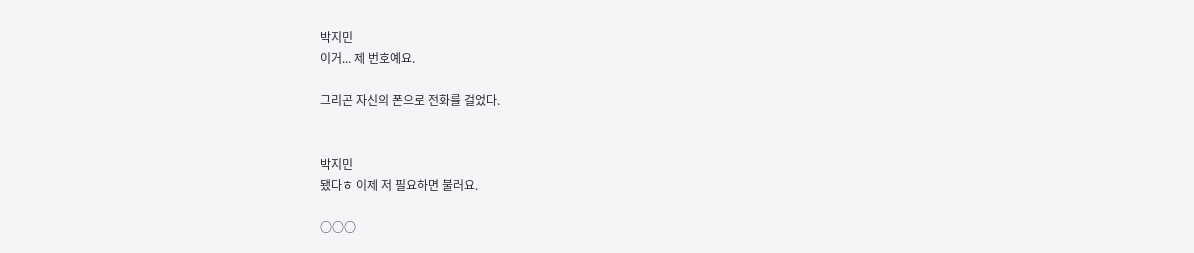박지민
이거... 제 번호예요.

그리곤 자신의 폰으로 전화를 걸었다.


박지민
됐다ㅎ 이제 저 필요하면 불러요.

○○○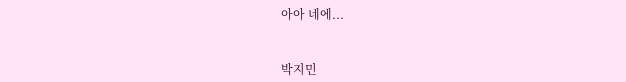아아 네에...


박지민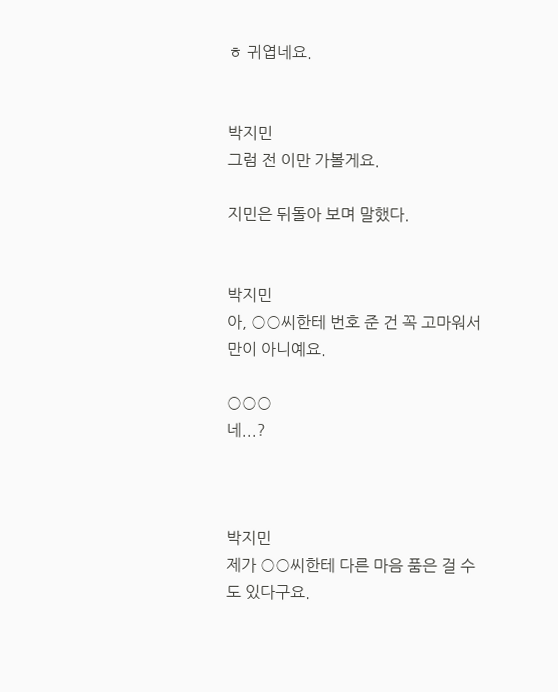ㅎ 귀엽네요.


박지민
그럼 전 이만 가볼게요.

지민은 뒤돌아 보며 말했다.


박지민
아, ○○씨한테 번호 준 건 꼭 고마워서만이 아니예요.

○○○
네...?



박지민
제가 ○○씨한테 다른 마음 품은 걸 수도 있다구요.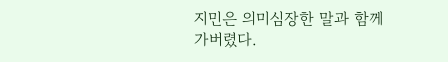지민은 의미심장한 말과 함께 가버렸다.